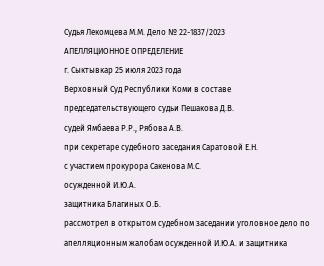Судья Лекомцева М.М. Дело № 22-1837/2023
АПЕЛЛЯЦИОННОЕ ОПРЕДЕЛЕНИЕ
г. Сыктывкар 25 июля 2023 года
Верховный Суд Республики Коми в составе
председательствующего судьи Пешакова Д.В.
судей Ямбаева Р.Р., Рябова А.В.
при секретаре судебного заседания Саратовой Е.Н.
с участием прокурора Сакенова М.С.
осужденной И.Ю.А.
защитника Благиных О.Б.
рассмотрел в открытом судебном заседании уголовное дело по апелляционным жалобам осужденной И.Ю.А. и защитника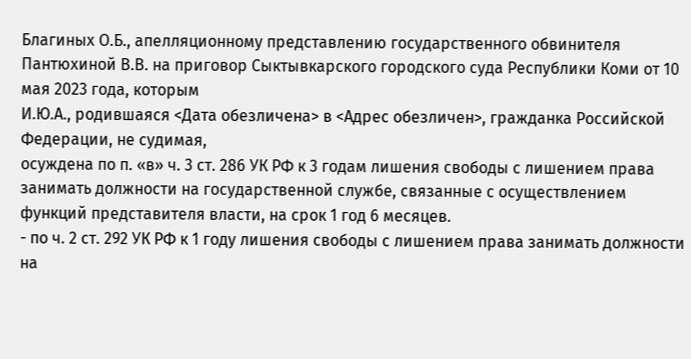Благиных О.Б., апелляционному представлению государственного обвинителя Пантюхиной В.В. на приговор Сыктывкарского городского суда Республики Коми от 10 мая 2023 года, которым
И.Ю.А., родившаяся <Дата обезличена> в <Адрес обезличен>, гражданка Российской Федерации, не судимая,
осуждена по п. «в» ч. 3 ст. 286 УК РФ к 3 годам лишения свободы с лишением права занимать должности на государственной службе, связанные с осуществлением функций представителя власти, на срок 1 год 6 месяцев.
- по ч. 2 ст. 292 УК РФ к 1 году лишения свободы с лишением права занимать должности на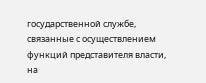государственной службе, связанные с осуществлением функций представителя власти, на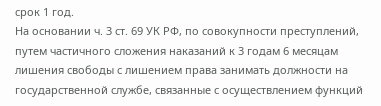срок 1 год.
На основании ч. 3 ст. 69 УК РФ, по совокупности преступлений, путем частичного сложения наказаний к 3 годам 6 месяцам лишения свободы с лишением права занимать должности на государственной службе, связанные с осуществлением функций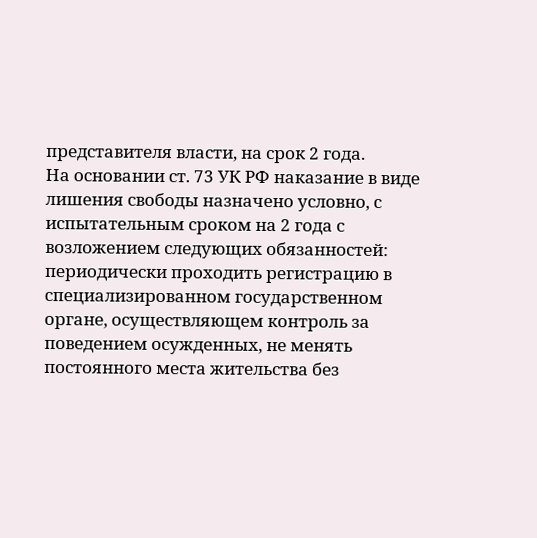представителя власти, на срок 2 года.
На основании ст. 73 УК РФ наказание в виде лишения свободы назначено условно, с испытательным сроком на 2 года с возложением следующих обязанностей: периодически проходить регистрацию в специализированном государственном органе, осуществляющем контроль за поведением осужденных, не менять постоянного места жительства без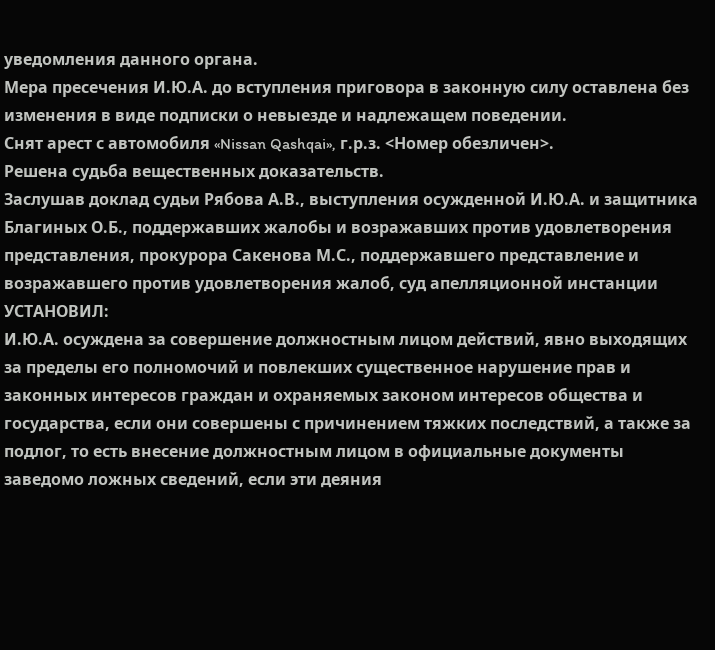уведомления данного органа.
Мера пресечения И.Ю.А. до вступления приговора в законную силу оставлена без изменения в виде подписки о невыезде и надлежащем поведении.
Снят арест с автомобиля «Nissan Qashqai», г.р.з. <Номер обезличен>.
Решена судьба вещественных доказательств.
Заслушав доклад судьи Рябова А.В., выступления осужденной И.Ю.А. и защитника Благиных О.Б., поддержавших жалобы и возражавших против удовлетворения представления, прокурора Сакенова М.С., поддержавшего представление и возражавшего против удовлетворения жалоб, суд апелляционной инстанции
УСТАНОВИЛ:
И.Ю.А. осуждена за совершение должностным лицом действий, явно выходящих за пределы его полномочий и повлекших существенное нарушение прав и законных интересов граждан и охраняемых законом интересов общества и государства, если они совершены с причинением тяжких последствий, а также за подлог, то есть внесение должностным лицом в официальные документы заведомо ложных сведений, если эти деяния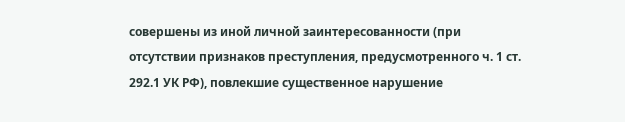совершены из иной личной заинтересованности (при отсутствии признаков преступления, предусмотренного ч. 1 ст. 292.1 УК РФ), повлекшие существенное нарушение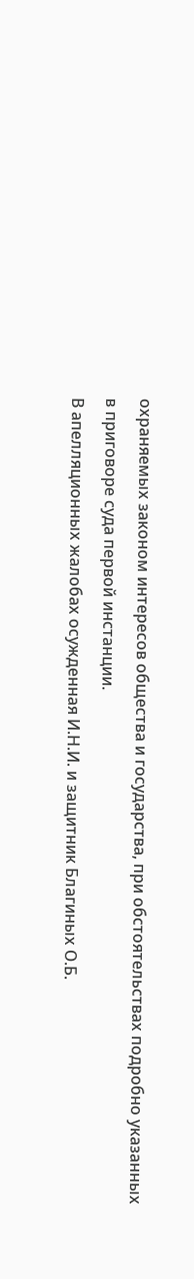охраняемых законом интересов общества и государства, при обстоятельствах подробно указанных в приговоре суда первой инстанции.
В апелляционных жалобах осужденная И.Н.И. и защитник Благиных О.Б.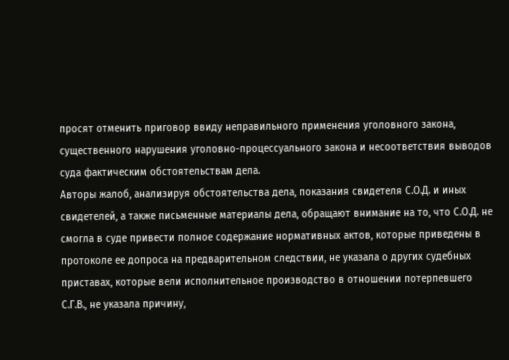просят отменить приговор ввиду неправильного применения уголовного закона, существенного нарушения уголовно-процессуального закона и несоответствия выводов суда фактическим обстоятельствам дела.
Авторы жалоб, анализируя обстоятельства дела, показания свидетеля С.О.Д. и иных свидетелей, а также письменные материалы дела, обращают внимание на то, что С.О.Д. не смогла в суде привести полное содержание нормативных актов, которые приведены в протоколе ее допроса на предварительном следствии, не указала о других судебных приставах, которые вели исполнительное производство в отношении потерпевшего С.Г.В., не указала причину,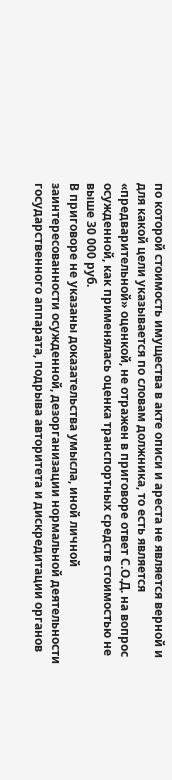по которой стоимость имущества в акте описи и ареста не является верной и для какой цели указывается по словам должника, то есть является «предварительной» оценкой, не отражен в приговоре ответ С.О.Д. на вопрос осужденной, как применялась оценка транспортных средств стоимостью не выше 30 000 руб.
В приговоре не указаны доказательства умысла, иной личной заинтересованности осужденной, дезорганизации нормальной деятельности государственного аппарата, подрыва авторитета и дискредитации органов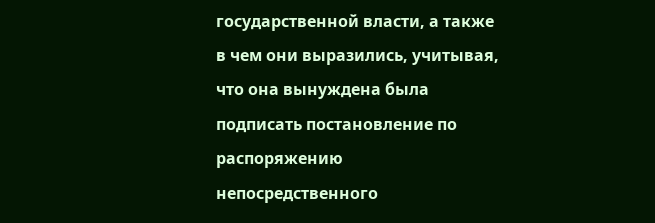государственной власти, а также в чем они выразились, учитывая, что она вынуждена была подписать постановление по распоряжению непосредственного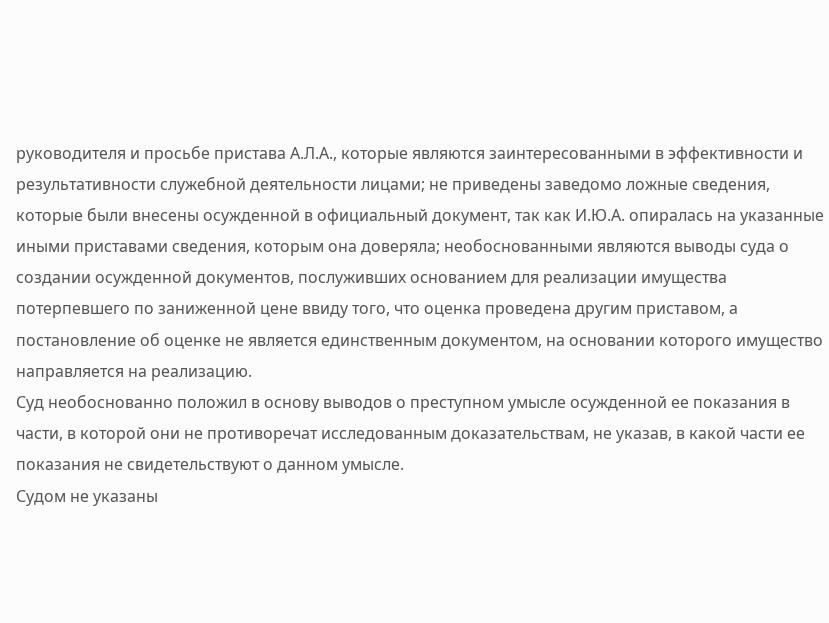руководителя и просьбе пристава А.Л.А., которые являются заинтересованными в эффективности и результативности служебной деятельности лицами; не приведены заведомо ложные сведения, которые были внесены осужденной в официальный документ, так как И.Ю.А. опиралась на указанные иными приставами сведения, которым она доверяла; необоснованными являются выводы суда о создании осужденной документов, послуживших основанием для реализации имущества потерпевшего по заниженной цене ввиду того, что оценка проведена другим приставом, а постановление об оценке не является единственным документом, на основании которого имущество направляется на реализацию.
Суд необоснованно положил в основу выводов о преступном умысле осужденной ее показания в части, в которой они не противоречат исследованным доказательствам, не указав, в какой части ее показания не свидетельствуют о данном умысле.
Судом не указаны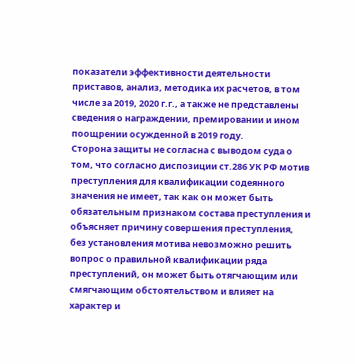показатели эффективности деятельности приставов, анализ, методика их расчетов, в том числе за 2019, 2020 г.г., а также не представлены сведения о награждении, премировании и ином поощрении осужденной в 2019 году.
Сторона защиты не согласна с выводом суда о том, что согласно диспозиции ст.286 УК РФ мотив преступления для квалификации содеянного значения не имеет, так как он может быть обязательным признаком состава преступления и объясняет причину совершения преступления, без установления мотива невозможно решить вопрос о правильной квалификации ряда преступлений, он может быть отягчающим или смягчающим обстоятельством и влияет на характер и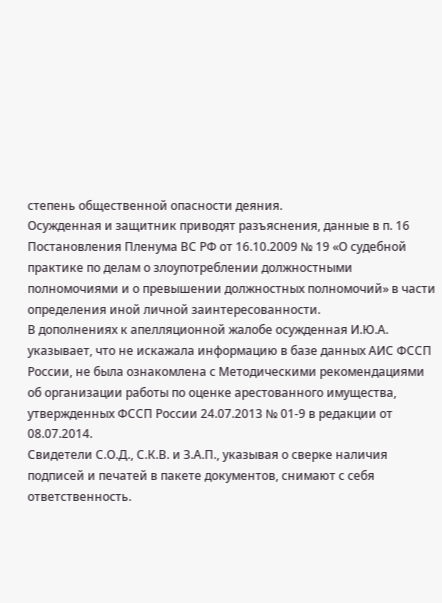степень общественной опасности деяния.
Осужденная и защитник приводят разъяснения, данные в п. 16 Постановления Пленума ВС РФ от 16.10.2009 № 19 «О судебной практике по делам о злоупотреблении должностными полномочиями и о превышении должностных полномочий» в части определения иной личной заинтересованности.
В дополнениях к апелляционной жалобе осужденная И.Ю.А. указывает, что не искажала информацию в базе данных АИС ФССП России, не была ознакомлена с Методическими рекомендациями об организации работы по оценке арестованного имущества, утвержденных ФССП России 24.07.2013 № 01-9 в редакции от 08.07.2014.
Свидетели С.О.Д., С.К.В. и З.А.П., указывая о сверке наличия подписей и печатей в пакете документов, снимают с себя ответственность.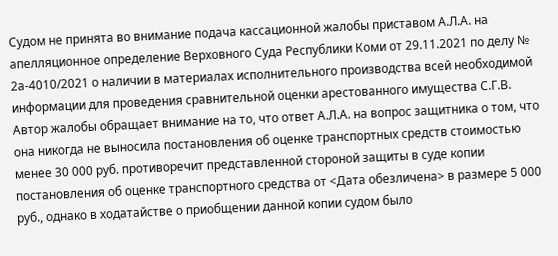Судом не принята во внимание подача кассационной жалобы приставом А.Л.А. на апелляционное определение Верховного Суда Республики Коми от 29.11.2021 по делу № 2а-4010/2021 о наличии в материалах исполнительного производства всей необходимой информации для проведения сравнительной оценки арестованного имущества С.Г.В.
Автор жалобы обращает внимание на то, что ответ А.Л.А. на вопрос защитника о том, что она никогда не выносила постановления об оценке транспортных средств стоимостью менее 30 000 руб. противоречит представленной стороной защиты в суде копии постановления об оценке транспортного средства от <Дата обезличена> в размере 5 000 руб., однако в ходатайстве о приобщении данной копии судом было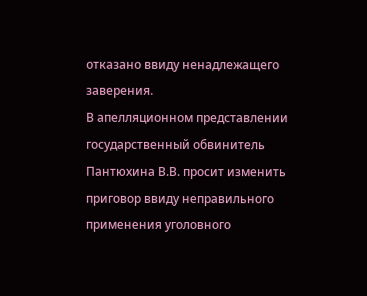отказано ввиду ненадлежащего заверения.
В апелляционном представлении государственный обвинитель Пантюхина В.В. просит изменить приговор ввиду неправильного применения уголовного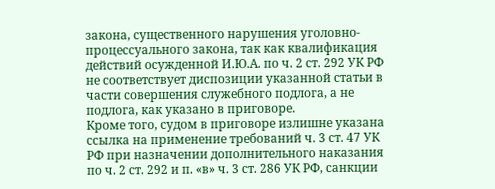закона, существенного нарушения уголовно-процессуального закона, так как квалификация действий осужденной И.Ю.А. по ч. 2 ст. 292 УК РФ не соответствует диспозиции указанной статьи в части совершения служебного подлога, а не подлога, как указано в приговоре.
Кроме того, судом в приговоре излишне указана ссылка на применение требований ч. 3 ст. 47 УК РФ при назначении дополнительного наказания по ч. 2 ст. 292 и п. «в» ч. 3 ст. 286 УК РФ, санкции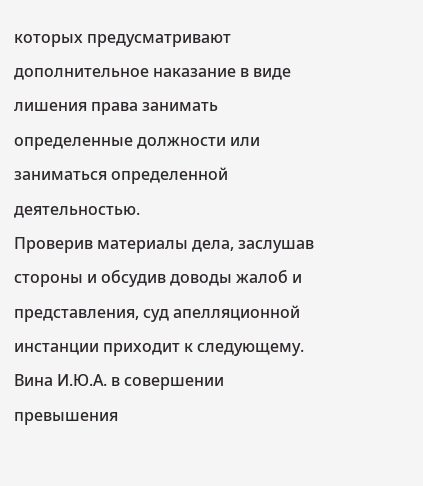которых предусматривают дополнительное наказание в виде лишения права занимать определенные должности или заниматься определенной деятельностью.
Проверив материалы дела, заслушав стороны и обсудив доводы жалоб и представления, суд апелляционной инстанции приходит к следующему.
Вина И.Ю.А. в совершении превышения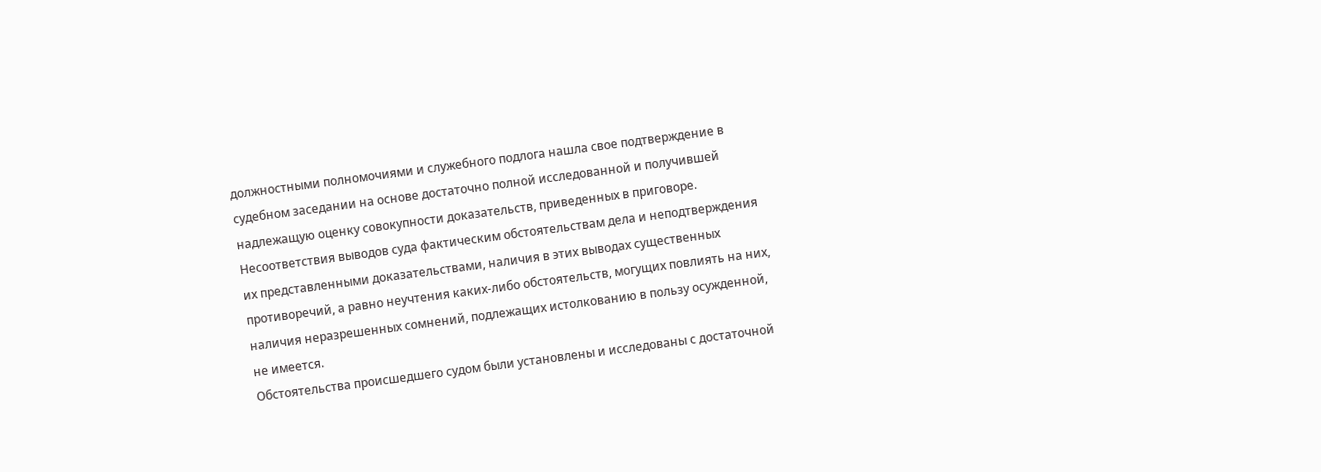должностными полномочиями и служебного подлога нашла свое подтверждение в судебном заседании на основе достаточно полной исследованной и получившей надлежащую оценку совокупности доказательств, приведенных в приговоре.
Несоответствия выводов суда фактическим обстоятельствам дела и неподтверждения их представленными доказательствами, наличия в этих выводах существенных противоречий, а равно неучтения каких-либо обстоятельств, могущих повлиять на них, наличия неразрешенных сомнений, подлежащих истолкованию в пользу осужденной, не имеется.
Обстоятельства происшедшего судом были установлены и исследованы с достаточной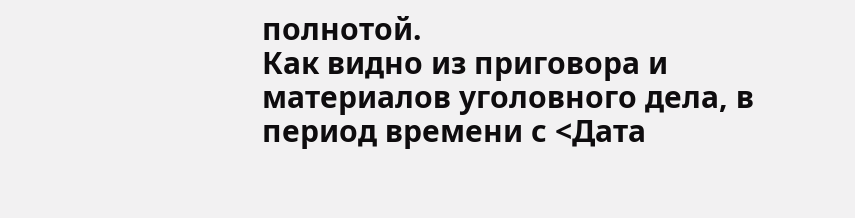полнотой.
Как видно из приговора и материалов уголовного дела, в период времени с <Дата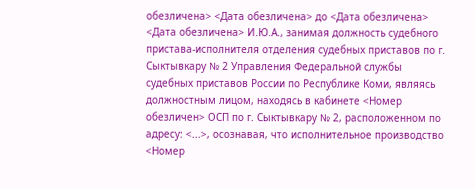обезличена> <Дата обезличена> до <Дата обезличена> <Дата обезличена> И.Ю.А., занимая должность судебного пристава-исполнителя отделения судебных приставов по г. Сыктывкару № 2 Управления Федеральной службы судебных приставов России по Республике Коми, являясь должностным лицом, находясь в кабинете <Номер обезличен> ОСП по г. Сыктывкару № 2, расположенном по адресу: <...>, осознавая, что исполнительное производство <Номер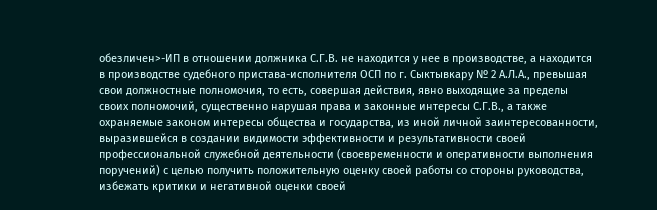обезличен>-ИП в отношении должника С.Г.В. не находится у нее в производстве, а находится в производстве судебного пристава-исполнителя ОСП по г. Сыктывкару № 2 А.Л.А., превышая свои должностные полномочия, то есть, совершая действия, явно выходящие за пределы своих полномочий, существенно нарушая права и законные интересы С.Г.В., а также охраняемые законом интересы общества и государства, из иной личной заинтересованности, выразившейся в создании видимости эффективности и результативности своей профессиональной служебной деятельности (своевременности и оперативности выполнения поручений) с целью получить положительную оценку своей работы со стороны руководства, избежать критики и негативной оценки своей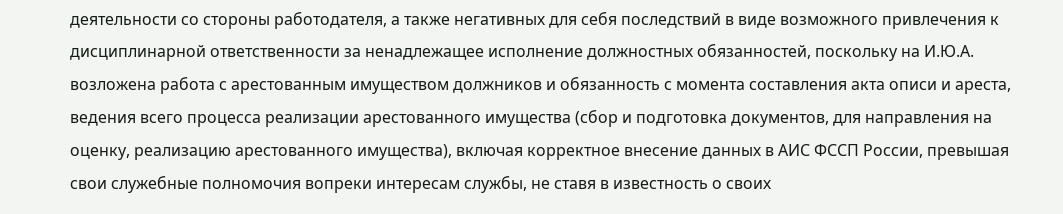деятельности со стороны работодателя, а также негативных для себя последствий в виде возможного привлечения к дисциплинарной ответственности за ненадлежащее исполнение должностных обязанностей, поскольку на И.Ю.А. возложена работа с арестованным имуществом должников и обязанность с момента составления акта описи и ареста, ведения всего процесса реализации арестованного имущества (сбор и подготовка документов, для направления на оценку, реализацию арестованного имущества), включая корректное внесение данных в АИС ФССП России, превышая свои служебные полномочия вопреки интересам службы, не ставя в известность о своих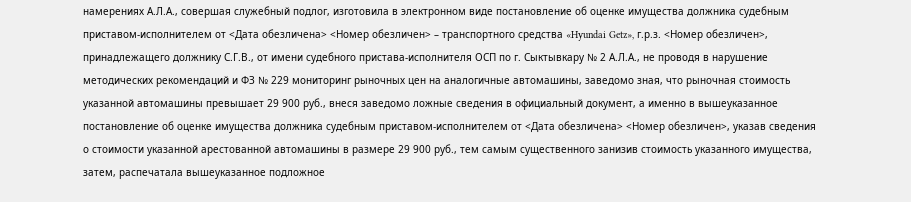намерениях А.Л.А., совершая служебный подлог, изготовила в электронном виде постановление об оценке имущества должника судебным приставом-исполнителем от <Дата обезличена> <Номер обезличен> – транспортного средства «Hyundai Getz», г.р.з. <Номер обезличен>, принадлежащего должнику С.Г.В., от имени судебного пристава-исполнителя ОСП по г. Сыктывкару № 2 А.Л.А., не проводя в нарушение методических рекомендаций и ФЗ № 229 мониторинг рыночных цен на аналогичные автомашины, заведомо зная, что рыночная стоимость указанной автомашины превышает 29 900 руб., внеся заведомо ложные сведения в официальный документ, а именно в вышеуказанное постановление об оценке имущества должника судебным приставом-исполнителем от <Дата обезличена> <Номер обезличен>, указав сведения о стоимости указанной арестованной автомашины в размере 29 900 руб., тем самым существенного занизив стоимость указанного имущества, затем, распечатала вышеуказанное подложное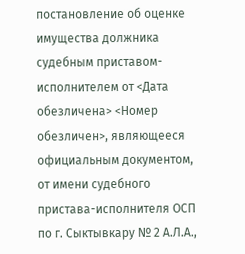постановление об оценке имущества должника судебным приставом-исполнителем от <Дата обезличена> <Номер обезличен>, являющееся официальным документом, от имени судебного пристава-исполнителя ОСП по г. Сыктывкару № 2 А.Л.А.,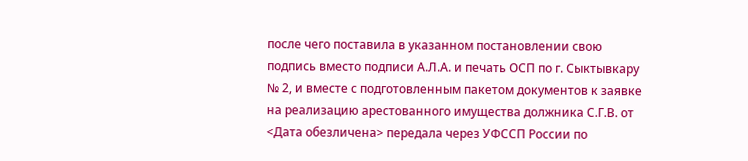после чего поставила в указанном постановлении свою подпись вместо подписи А.Л.А. и печать ОСП по г. Сыктывкару № 2, и вместе с подготовленным пакетом документов к заявке на реализацию арестованного имущества должника С.Г.В. от <Дата обезличена> передала через УФССП России по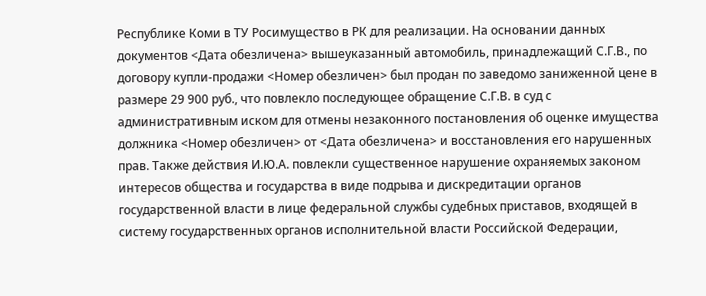Республике Коми в ТУ Росимущество в РК для реализации. На основании данных документов <Дата обезличена> вышеуказанный автомобиль, принадлежащий С.Г.В., по договору купли-продажи <Номер обезличен> был продан по заведомо заниженной цене в размере 29 900 руб., что повлекло последующее обращение С.Г.В. в суд с административным иском для отмены незаконного постановления об оценке имущества должника <Номер обезличен> от <Дата обезличена> и восстановления его нарушенных прав. Также действия И.Ю.А. повлекли существенное нарушение охраняемых законом интересов общества и государства в виде подрыва и дискредитации органов государственной власти в лице федеральной службы судебных приставов, входящей в систему государственных органов исполнительной власти Российской Федерации,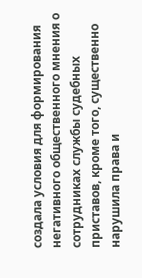создала условия для формирования негативного общественного мнения о сотрудниках службы судебных приставов, кроме того, существенно нарушила права и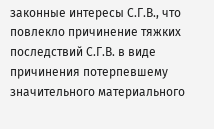законные интересы С.Г.В., что повлекло причинение тяжких последствий С.Г.В. в виде причинения потерпевшему значительного материального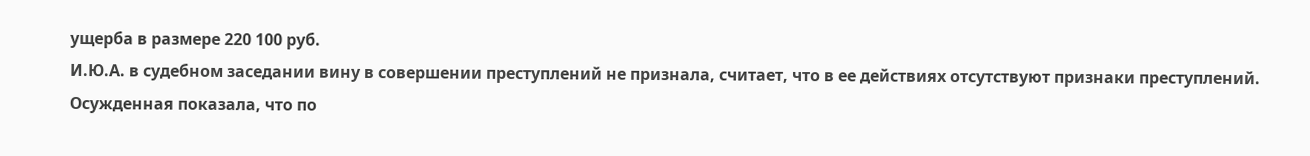ущерба в размере 220 100 руб.
И.Ю.А. в судебном заседании вину в совершении преступлений не признала, считает, что в ее действиях отсутствуют признаки преступлений. Осужденная показала, что по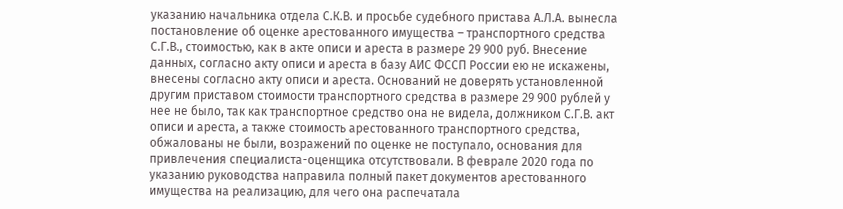указанию начальника отдела С.К.В. и просьбе судебного пристава А.Л.А. вынесла постановление об оценке арестованного имущества – транспортного средства С.Г.В., стоимостью, как в акте описи и ареста в размере 29 900 руб. Внесение данных, согласно акту описи и ареста в базу АИС ФССП России ею не искажены, внесены согласно акту описи и ареста. Оснований не доверять установленной другим приставом стоимости транспортного средства в размере 29 900 рублей у нее не было, так как транспортное средство она не видела, должником С.Г.В. акт описи и ареста, а также стоимость арестованного транспортного средства, обжалованы не были, возражений по оценке не поступало, основания для привлечения специалиста-оценщика отсутствовали. В феврале 2020 года по указанию руководства направила полный пакет документов арестованного имущества на реализацию, для чего она распечатала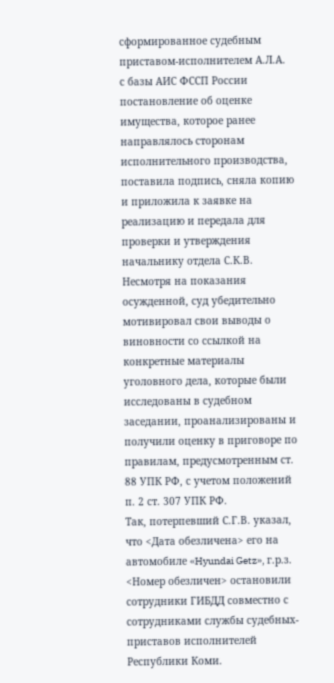сформированное судебным приставом-исполнителем А.Л.А. с базы АИС ФССП России постановление об оценке имущества, которое ранее направлялось сторонам исполнительного производства, поставила подпись, сняла копию и приложила к заявке на реализацию и передала для проверки и утверждения начальнику отдела С.К.В.
Несмотря на показания осужденной, суд убедительно мотивировал свои выводы о виновности со ссылкой на конкретные материалы уголовного дела, которые были исследованы в судебном заседании, проанализированы и получили оценку в приговоре по правилам, предусмотренным ст. 88 УПК РФ, с учетом положений п. 2 ст. 307 УПК РФ.
Так, потерпевший С.Г.В. указал, что <Дата обезличена> его на автомобиле «Hyundai Getz», г.р.з. <Номер обезличен> остановили сотрудники ГИБДД совместно с сотрудниками службы судебных-приставов исполнителей Республики Коми.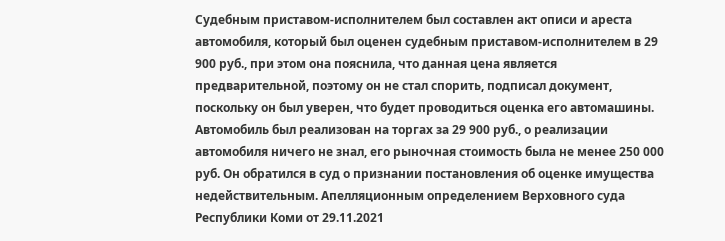Судебным приставом-исполнителем был составлен акт описи и ареста автомобиля, который был оценен судебным приставом-исполнителем в 29 900 руб., при этом она пояснила, что данная цена является предварительной, поэтому он не стал спорить, подписал документ, поскольку он был уверен, что будет проводиться оценка его автомашины. Автомобиль был реализован на торгах за 29 900 руб., о реализации автомобиля ничего не знал, его рыночная стоимость была не менее 250 000 руб. Он обратился в суд о признании постановления об оценке имущества недействительным. Апелляционным определением Верховного суда Республики Коми от 29.11.2021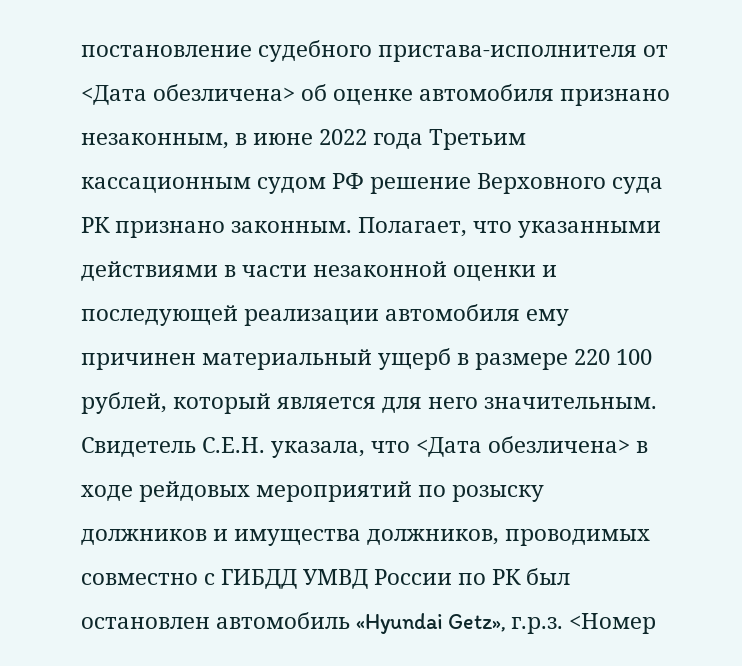постановление судебного пристава-исполнителя от <Дата обезличена> об оценке автомобиля признано незаконным, в июне 2022 года Третьим кассационным судом РФ решение Верховного суда РК признано законным. Полагает, что указанными действиями в части незаконной оценки и последующей реализации автомобиля ему причинен материальный ущерб в размере 220 100 рублей, который является для него значительным.
Свидетель С.Е.Н. указала, что <Дата обезличена> в ходе рейдовых мероприятий по розыску должников и имущества должников, проводимых совместно с ГИБДД УМВД России по РК был остановлен автомобиль «Hyundai Getz», г.р.з. <Номер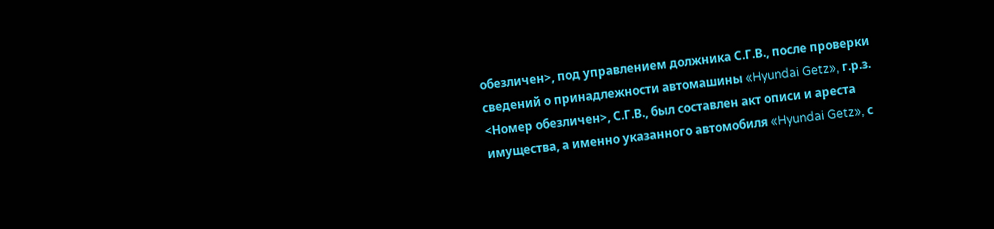обезличен>, под управлением должника С.Г.В., после проверки сведений о принадлежности автомашины «Hyundai Getz», г.р.з. <Номер обезличен>, С.Г.В., был составлен акт описи и ареста имущества, а именно указанного автомобиля «Hyundai Getz», с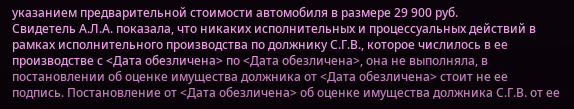указанием предварительной стоимости автомобиля в размере 29 900 руб.
Свидетель А.Л.А. показала, что никаких исполнительных и процессуальных действий в рамках исполнительного производства по должнику С.Г.В., которое числилось в ее производстве с <Дата обезличена> по <Дата обезличена>, она не выполняла, в постановлении об оценке имущества должника от <Дата обезличена> стоит не ее подпись. Постановление от <Дата обезличена> об оценке имущества должника С.Г.В. от ее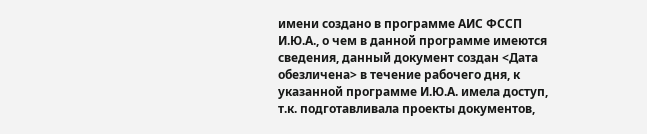имени создано в программе АИС ФССП И.Ю.А., о чем в данной программе имеются сведения, данный документ создан <Дата обезличена> в течение рабочего дня, к указанной программе И.Ю.А. имела доступ, т.к. подготавливала проекты документов,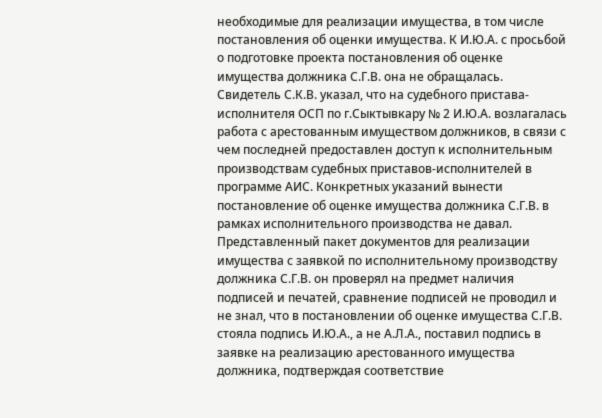необходимые для реализации имущества, в том числе постановления об оценки имущества. К И.Ю.А. с просьбой о подготовке проекта постановления об оценке имущества должника С.Г.В. она не обращалась.
Свидетель С.К.В. указал, что на судебного пристава-исполнителя ОСП по г.Сыктывкару № 2 И.Ю.А. возлагалась работа с арестованным имуществом должников, в связи с чем последней предоставлен доступ к исполнительным производствам судебных приставов-исполнителей в программе АИС. Конкретных указаний вынести постановление об оценке имущества должника С.Г.В. в рамках исполнительного производства не давал. Представленный пакет документов для реализации имущества с заявкой по исполнительному производству должника С.Г.В. он проверял на предмет наличия подписей и печатей, сравнение подписей не проводил и не знал, что в постановлении об оценке имущества С.Г.В. стояла подпись И.Ю.А., а не А.Л.А., поставил подпись в заявке на реализацию арестованного имущества должника, подтверждая соответствие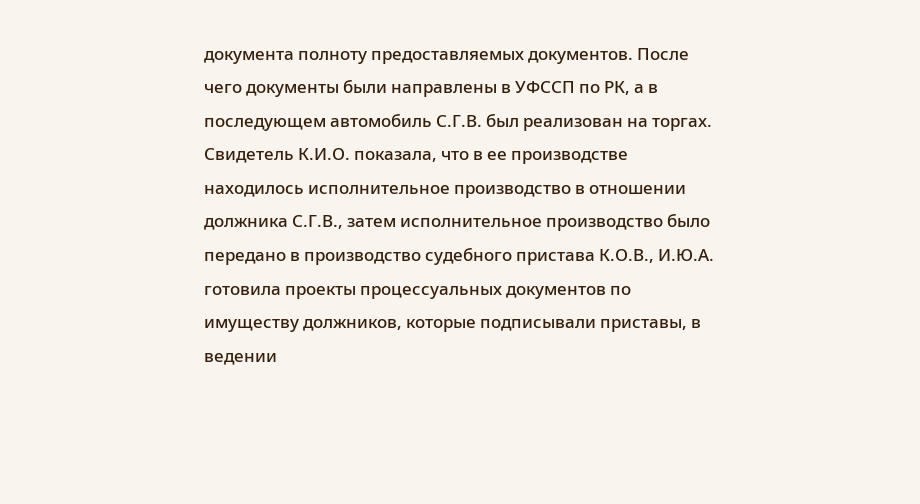документа полноту предоставляемых документов. После чего документы были направлены в УФССП по РК, а в последующем автомобиль С.Г.В. был реализован на торгах.
Свидетель К.И.О. показала, что в ее производстве находилось исполнительное производство в отношении должника С.Г.В., затем исполнительное производство было передано в производство судебного пристава К.О.В., И.Ю.А. готовила проекты процессуальных документов по имуществу должников, которые подписывали приставы, в ведении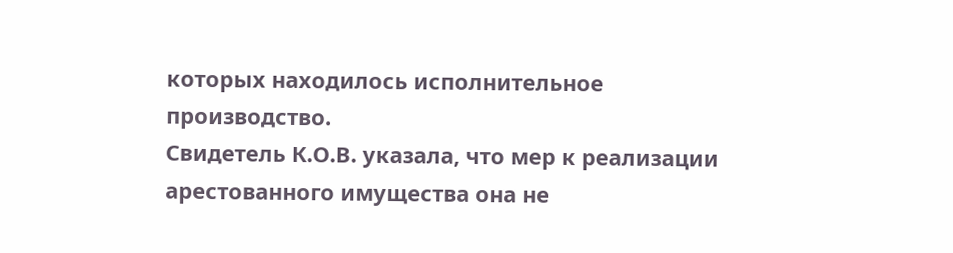которых находилось исполнительное производство.
Свидетель К.О.В. указала, что мер к реализации арестованного имущества она не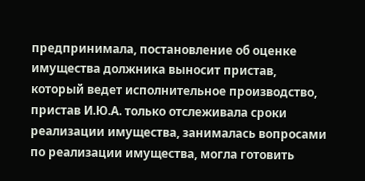предпринимала, постановление об оценке имущества должника выносит пристав, который ведет исполнительное производство, пристав И.Ю.А. только отслеживала сроки реализации имущества, занималась вопросами по реализации имущества, могла готовить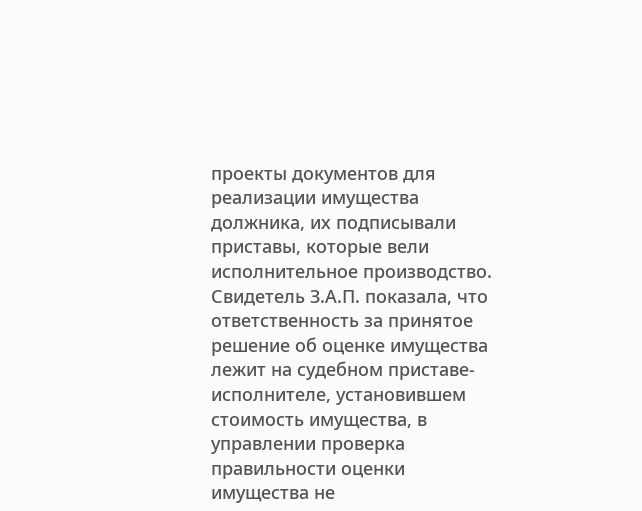проекты документов для реализации имущества должника, их подписывали приставы, которые вели исполнительное производство.
Свидетель З.А.П. показала, что ответственность за принятое решение об оценке имущества лежит на судебном приставе-исполнителе, установившем стоимость имущества, в управлении проверка правильности оценки имущества не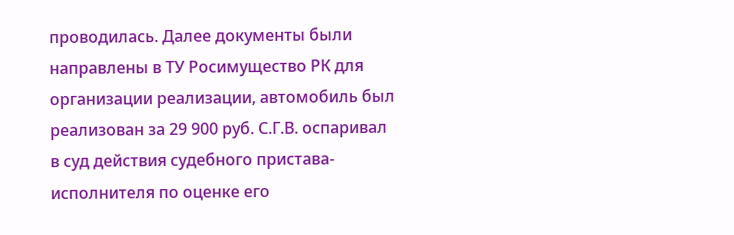проводилась. Далее документы были направлены в ТУ Росимущество РК для организации реализации, автомобиль был реализован за 29 900 руб. С.Г.В. оспаривал в суд действия судебного пристава-исполнителя по оценке его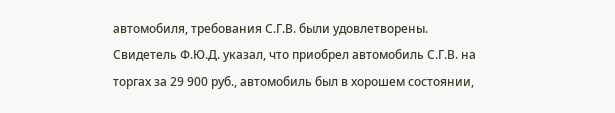автомобиля, требования С.Г.В. были удовлетворены.
Свидетель Ф.Ю.Д. указал, что приобрел автомобиль С.Г.В. на торгах за 29 900 руб., автомобиль был в хорошем состоянии,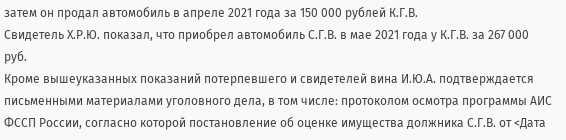затем он продал автомобиль в апреле 2021 года за 150 000 рублей К.Г.В.
Свидетель Х.Р.Ю. показал, что приобрел автомобиль С.Г.В. в мае 2021 года у К.Г.В. за 267 000 руб.
Кроме вышеуказанных показаний потерпевшего и свидетелей вина И.Ю.А. подтверждается письменными материалами уголовного дела, в том числе: протоколом осмотра программы АИС ФССП России, согласно которой постановление об оценке имущества должника С.Г.В. от <Дата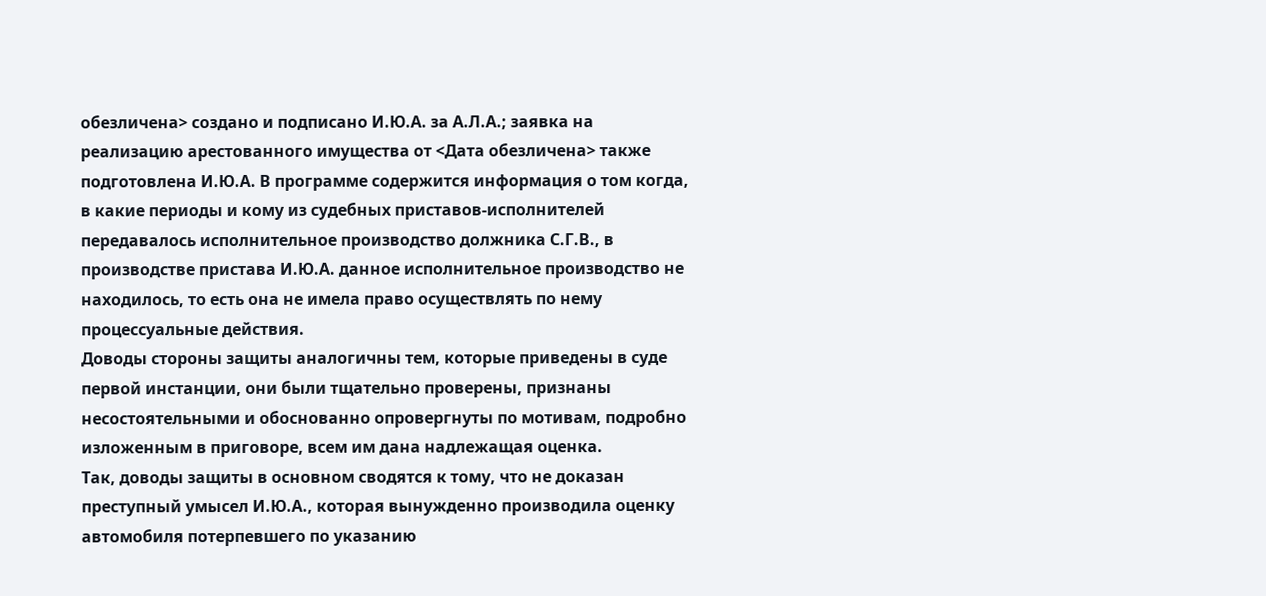обезличена> создано и подписано И.Ю.А. за А.Л.А.; заявка на реализацию арестованного имущества от <Дата обезличена> также подготовлена И.Ю.А. В программе содержится информация о том когда, в какие периоды и кому из судебных приставов-исполнителей передавалось исполнительное производство должника С.Г.В., в производстве пристава И.Ю.А. данное исполнительное производство не находилось, то есть она не имела право осуществлять по нему процессуальные действия.
Доводы стороны защиты аналогичны тем, которые приведены в суде первой инстанции, они были тщательно проверены, признаны несостоятельными и обоснованно опровергнуты по мотивам, подробно изложенным в приговоре, всем им дана надлежащая оценка.
Так, доводы защиты в основном сводятся к тому, что не доказан преступный умысел И.Ю.А., которая вынужденно производила оценку автомобиля потерпевшего по указанию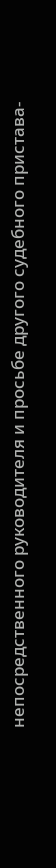непосредственного руководителя и просьбе другого судебного пристава-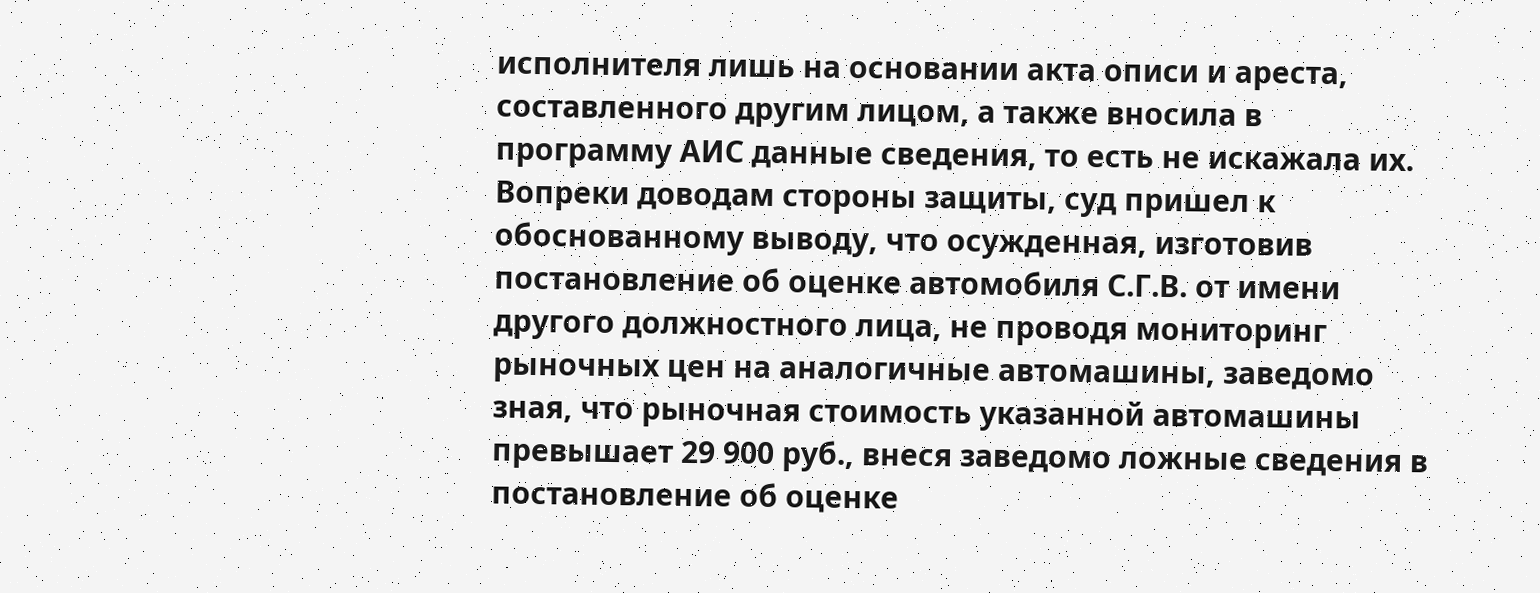исполнителя лишь на основании акта описи и ареста, составленного другим лицом, а также вносила в программу АИС данные сведения, то есть не искажала их.
Вопреки доводам стороны защиты, суд пришел к обоснованному выводу, что осужденная, изготовив постановление об оценке автомобиля С.Г.В. от имени другого должностного лица, не проводя мониторинг рыночных цен на аналогичные автомашины, заведомо зная, что рыночная стоимость указанной автомашины превышает 29 900 руб., внеся заведомо ложные сведения в постановление об оценке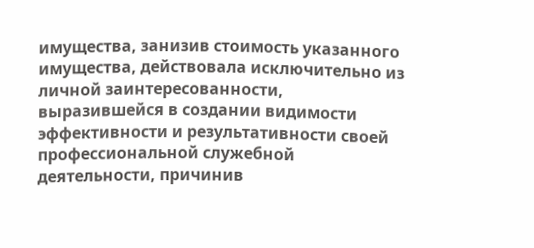имущества, занизив стоимость указанного имущества, действовала исключительно из личной заинтересованности, выразившейся в создании видимости эффективности и результативности своей профессиональной служебной деятельности, причинив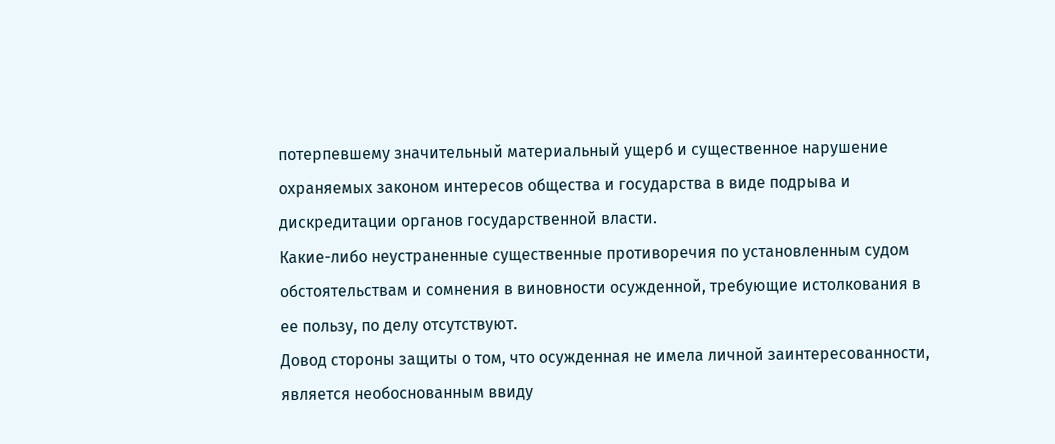потерпевшему значительный материальный ущерб и существенное нарушение охраняемых законом интересов общества и государства в виде подрыва и дискредитации органов государственной власти.
Какие-либо неустраненные существенные противоречия по установленным судом обстоятельствам и сомнения в виновности осужденной, требующие истолкования в ее пользу, по делу отсутствуют.
Довод стороны защиты о том, что осужденная не имела личной заинтересованности, является необоснованным ввиду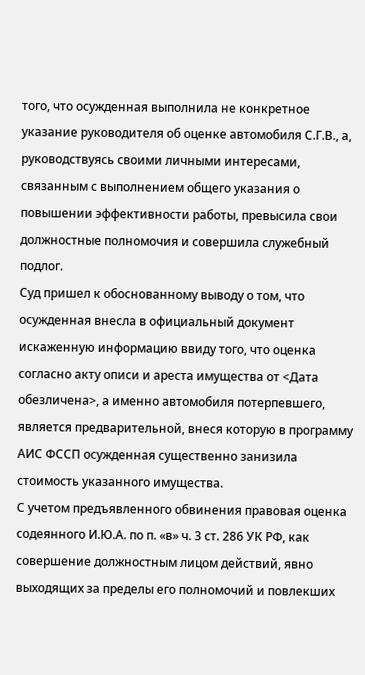того, что осужденная выполнила не конкретное указание руководителя об оценке автомобиля С.Г.В., а, руководствуясь своими личными интересами, связанным с выполнением общего указания о повышении эффективности работы, превысила свои должностные полномочия и совершила служебный подлог.
Суд пришел к обоснованному выводу о том, что осужденная внесла в официальный документ искаженную информацию ввиду того, что оценка согласно акту описи и ареста имущества от <Дата обезличена>, а именно автомобиля потерпевшего, является предварительной, внеся которую в программу АИС ФССП осужденная существенно занизила стоимость указанного имущества.
С учетом предъявленного обвинения правовая оценка содеянного И.Ю.А. по п. «в» ч. 3 ст. 286 УК РФ, как совершение должностным лицом действий, явно выходящих за пределы его полномочий и повлекших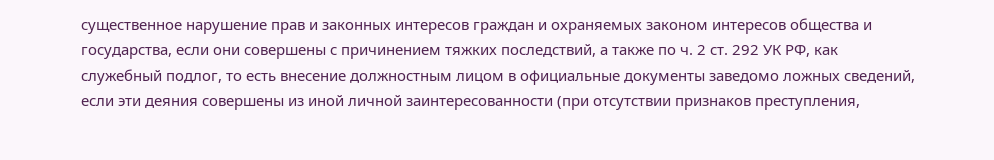существенное нарушение прав и законных интересов граждан и охраняемых законом интересов общества и государства, если они совершены с причинением тяжких последствий, а также по ч. 2 ст. 292 УК РФ, как служебный подлог, то есть внесение должностным лицом в официальные документы заведомо ложных сведений, если эти деяния совершены из иной личной заинтересованности (при отсутствии признаков преступления,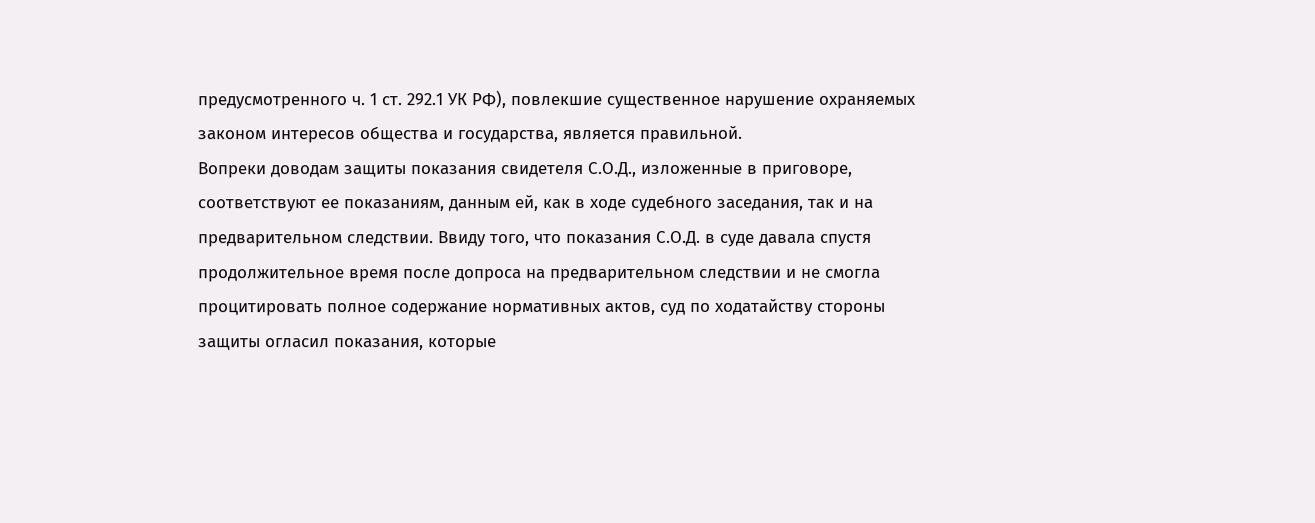предусмотренного ч. 1 ст. 292.1 УК РФ), повлекшие существенное нарушение охраняемых законом интересов общества и государства, является правильной.
Вопреки доводам защиты показания свидетеля С.О.Д., изложенные в приговоре, соответствуют ее показаниям, данным ей, как в ходе судебного заседания, так и на предварительном следствии. Ввиду того, что показания С.О.Д. в суде давала спустя продолжительное время после допроса на предварительном следствии и не смогла процитировать полное содержание нормативных актов, суд по ходатайству стороны защиты огласил показания, которые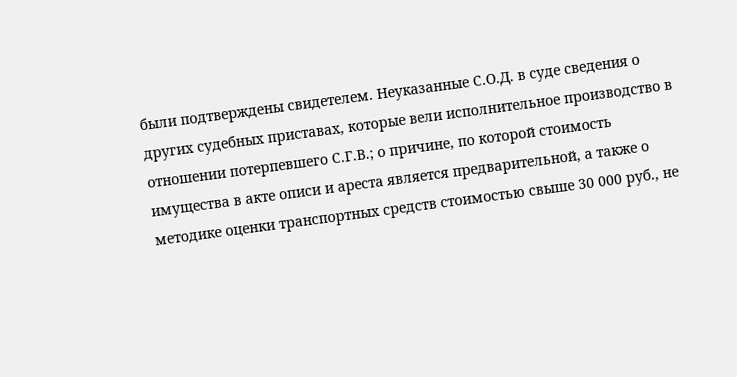были подтверждены свидетелем. Неуказанные С.О.Д. в суде сведения о других судебных приставах, которые вели исполнительное производство в отношении потерпевшего С.Г.В.; о причине, по которой стоимость имущества в акте описи и ареста является предварительной, а также о методике оценки транспортных средств стоимостью свыше 30 000 руб., не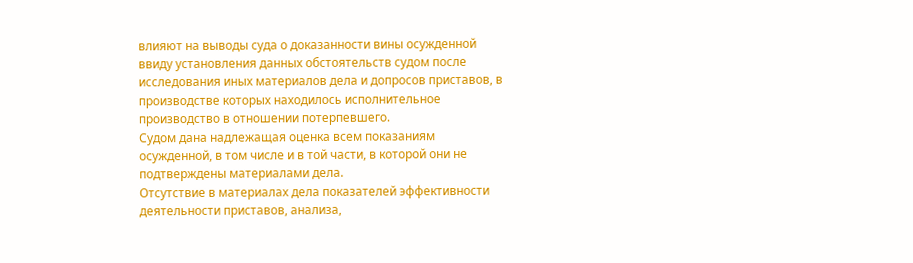влияют на выводы суда о доказанности вины осужденной ввиду установления данных обстоятельств судом после исследования иных материалов дела и допросов приставов, в производстве которых находилось исполнительное производство в отношении потерпевшего.
Судом дана надлежащая оценка всем показаниям осужденной, в том числе и в той части, в которой они не подтверждены материалами дела.
Отсутствие в материалах дела показателей эффективности деятельности приставов, анализа,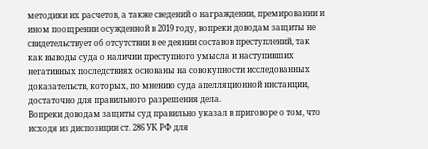методики их расчетов, а также сведений о награждении, премировании и ином поощрении осужденной в 2019 году, вопреки доводам защиты не свидетельствует об отсутствии в ее деянии составов преступлений, так как выводы суда о наличии преступного умысла и наступивших негативных последствиях основаны на совокупности исследованных доказательств, которых, по мнению суда апелляционной инстанции, достаточно для правильного разрешения дела.
Вопреки доводам защиты суд правильно указал в приговоре о том, что исходя из диспозиции ст. 286 УК РФ для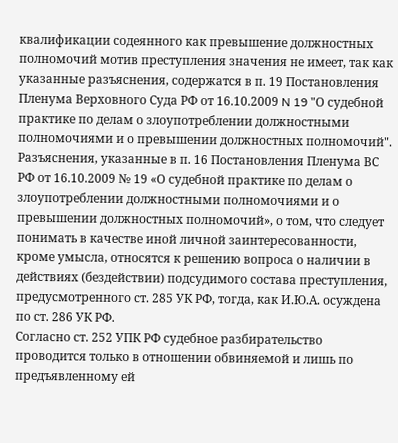квалификации содеянного как превышение должностных полномочий мотив преступления значения не имеет, так как указанные разъяснения, содержатся в п. 19 Постановления Пленума Верховного Суда РФ от 16.10.2009 N 19 "О судебной практике по делам о злоупотреблении должностными полномочиями и о превышении должностных полномочий".
Разъяснения, указанные в п. 16 Постановления Пленума ВС РФ от 16.10.2009 № 19 «О судебной практике по делам о злоупотреблении должностными полномочиями и о превышении должностных полномочий», о том, что следует понимать в качестве иной личной заинтересованности, кроме умысла, относятся к решению вопроса о наличии в действиях (бездействии) подсудимого состава преступления, предусмотренного ст. 285 УК РФ, тогда, как И.Ю.А. осуждена по ст. 286 УК РФ.
Согласно ст. 252 УПК РФ судебное разбирательство проводится только в отношении обвиняемой и лишь по предъявленному ей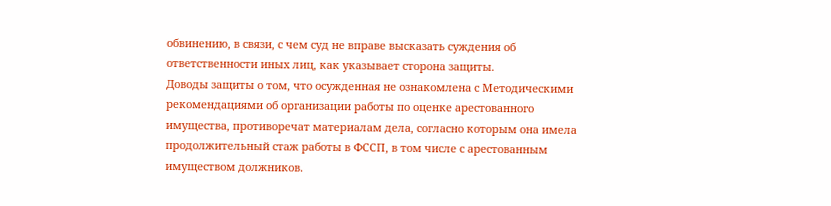обвинению, в связи, с чем суд не вправе высказать суждения об ответственности иных лиц, как указывает сторона защиты.
Доводы защиты о том, что осужденная не ознакомлена с Методическими рекомендациями об организации работы по оценке арестованного имущества, противоречат материалам дела, согласно которым она имела продолжительный стаж работы в ФССП, в том числе с арестованным имуществом должников.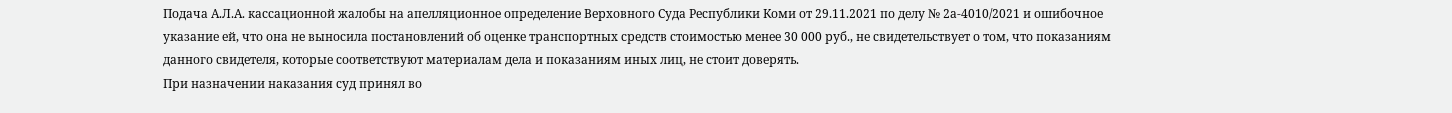Подача А.Л.А. кассационной жалобы на апелляционное определение Верховного Суда Республики Коми от 29.11.2021 по делу № 2а-4010/2021 и ошибочное указание ей, что она не выносила постановлений об оценке транспортных средств стоимостью менее 30 000 руб., не свидетельствует о том, что показаниям данного свидетеля, которые соответствуют материалам дела и показаниям иных лиц, не стоит доверять.
При назначении наказания суд принял во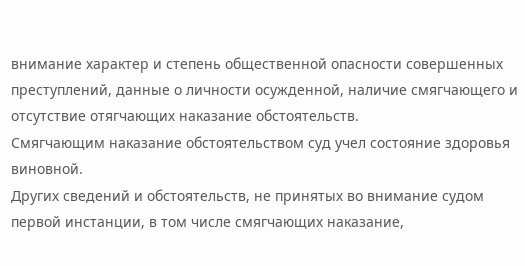внимание характер и степень общественной опасности совершенных преступлений, данные о личности осужденной, наличие смягчающего и отсутствие отягчающих наказание обстоятельств.
Смягчающим наказание обстоятельством суд учел состояние здоровья виновной.
Других сведений и обстоятельств, не принятых во внимание судом первой инстанции, в том числе смягчающих наказание,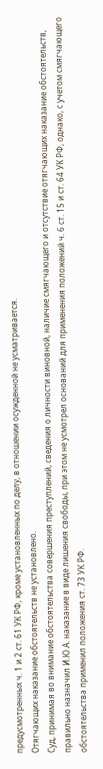предусмотренных ч. 1 и 2 ст. 61 УК РФ, кроме установленных по делу, в отношении осужденной не усматривается.
Отягчающих наказание обстоятельств не установлено.
Суд, принимая во внимание обстоятельства совершения преступлений, сведения о личности виновной, наличие смягчающего и отсутствие отягчающих наказание обстоятельств, правильно назначил И.Ю.А. наказание в виде лишения свободы, при этом не усмотрел оснований для применения положений ч. 6 ст. 15 и ст. 64 УК РФ, однако, с учетом смягчающего обстоятельства применил положения ст. 73 УК РФ.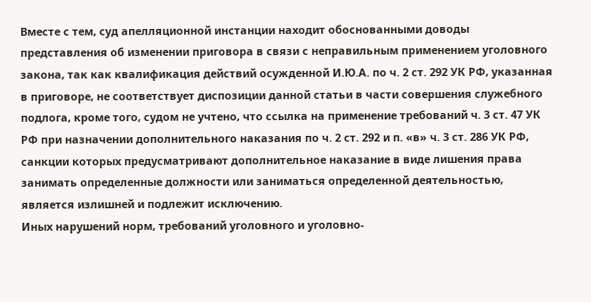Вместе с тем, суд апелляционной инстанции находит обоснованными доводы представления об изменении приговора в связи с неправильным применением уголовного закона, так как квалификация действий осужденной И.Ю.А. по ч. 2 ст. 292 УК РФ, указанная в приговоре, не соответствует диспозиции данной статьи в части совершения служебного подлога, кроме того, судом не учтено, что ссылка на применение требований ч. 3 ст. 47 УК РФ при назначении дополнительного наказания по ч. 2 ст. 292 и п. «в» ч. 3 ст. 286 УК РФ, санкции которых предусматривают дополнительное наказание в виде лишения права занимать определенные должности или заниматься определенной деятельностью, является излишней и подлежит исключению.
Иных нарушений норм, требований уголовного и уголовно-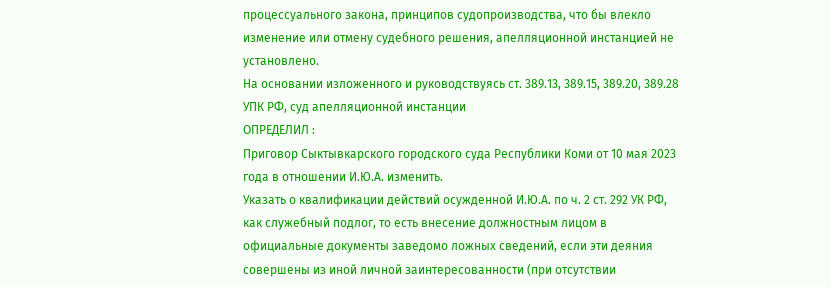процессуального закона, принципов судопроизводства, что бы влекло изменение или отмену судебного решения, апелляционной инстанцией не установлено.
На основании изложенного и руководствуясь ст. 389.13, 389.15, 389.20, 389.28 УПК РФ, суд апелляционной инстанции
ОПРЕДЕЛИЛ :
Приговор Сыктывкарского городского суда Республики Коми от 10 мая 2023 года в отношении И.Ю.А. изменить.
Указать о квалификации действий осужденной И.Ю.А. по ч. 2 ст. 292 УК РФ, как служебный подлог, то есть внесение должностным лицом в официальные документы заведомо ложных сведений, если эти деяния совершены из иной личной заинтересованности (при отсутствии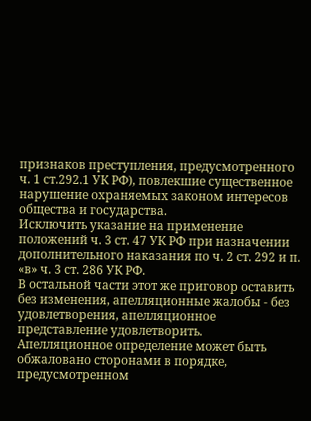признаков преступления, предусмотренного ч. 1 ст.292.1 УК РФ), повлекшие существенное нарушение охраняемых законом интересов общества и государства.
Исключить указание на применение положений ч. 3 ст. 47 УК РФ при назначении дополнительного наказания по ч. 2 ст. 292 и п. «в» ч. 3 ст. 286 УК РФ.
В остальной части этот же приговор оставить без изменения, апелляционные жалобы - без удовлетворения, апелляционное представление удовлетворить.
Апелляционное определение может быть обжаловано сторонами в порядке, предусмотренном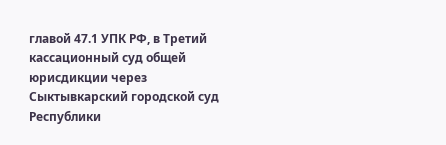главой 47.1 УПК РФ, в Третий кассационный суд общей юрисдикции через Сыктывкарский городской суд Республики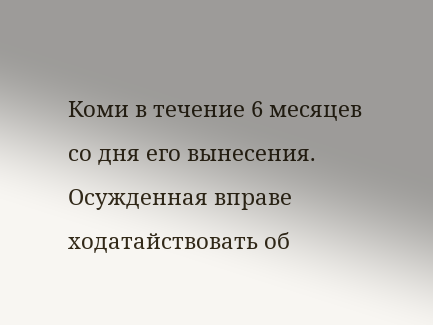Коми в течение 6 месяцев со дня его вынесения. Осужденная вправе ходатайствовать об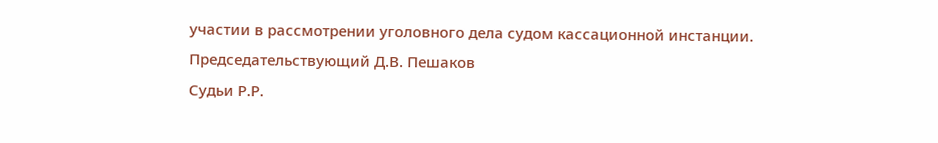участии в рассмотрении уголовного дела судом кассационной инстанции.
Председательствующий Д.В. Пешаков
Судьи Р.Р.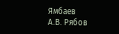Ямбаев
А.В. Рябов